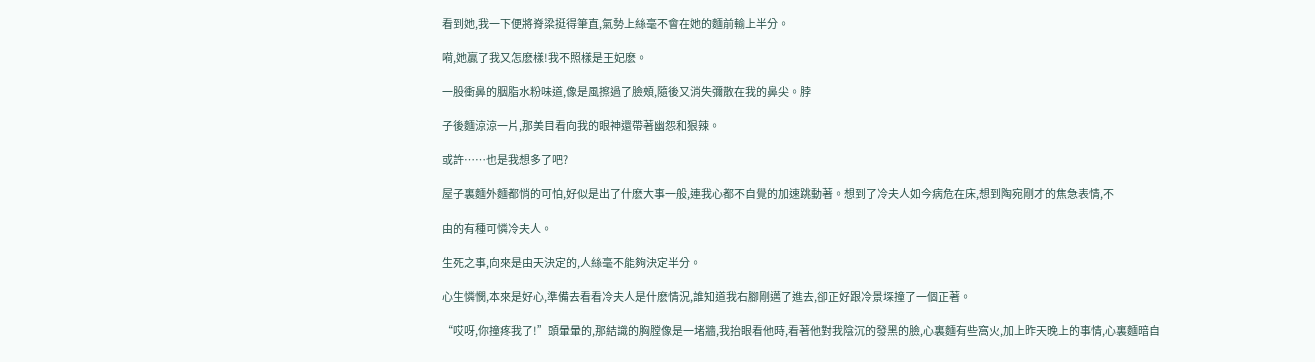看到她,我一下便將脊梁挺得筆直,氣勢上絲毫不會在她的麵前輸上半分。

嗬,她贏了我又怎麽樣!我不照樣是王妃麽。

一股衝鼻的胭脂水粉味道,像是風擦過了臉頰,隨後又消失彌散在我的鼻尖。脖

子後麵涼涼一片,那美目看向我的眼神還帶著幽怨和狠辣。

或許……也是我想多了吧?

屋子裏麵外麵都悄的可怕,好似是出了什麽大事一般,連我心都不自覺的加速跳動著。想到了冷夫人如今病危在床,想到陶宛剛才的焦急表情,不

由的有種可憐冷夫人。

生死之事,向來是由天決定的,人絲毫不能夠決定半分。

心生憐憫,本來是好心,準備去看看冷夫人是什麽情況,誰知道我右腳剛邁了進去,卻正好跟冷景堔撞了一個正著。

“哎呀,你撞疼我了!”頭暈暈的,那結識的胸膛像是一堵牆,我抬眼看他時,看著他對我陰沉的發黑的臉,心裏麵有些窩火,加上昨天晚上的事情,心裏麵暗自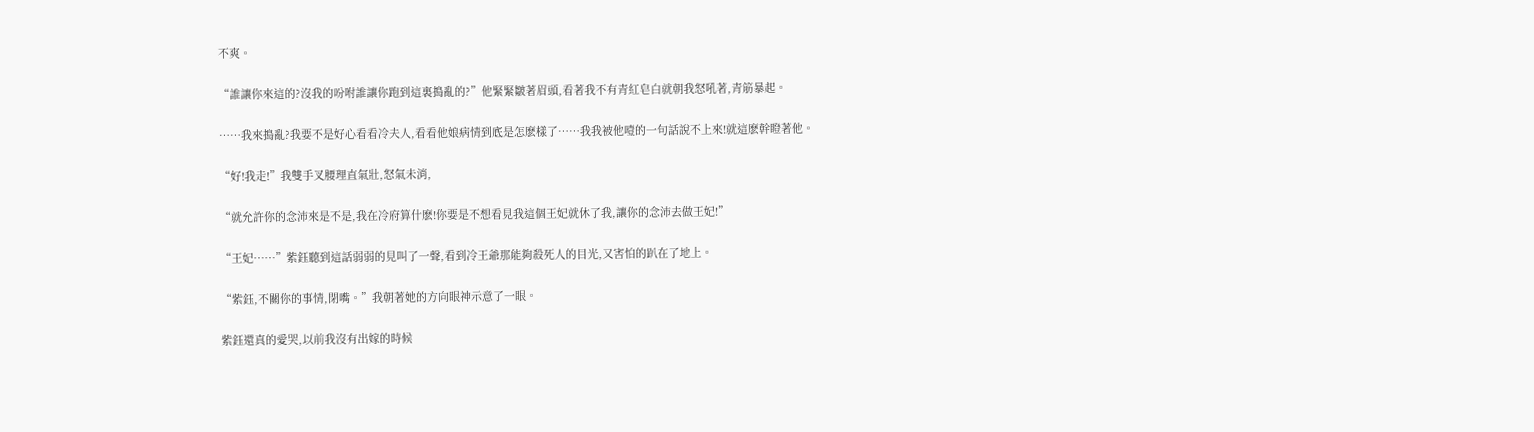不爽。

“誰讓你來這的?沒我的吩咐誰讓你跑到這裏搗亂的?”他緊緊皺著眉頭,看著我不有青紅皂白就朝我怒吼著,青筋暴起。

……我來搗亂?我要不是好心看看冷夫人,看看他娘病情到底是怎麽樣了……我我被他噎的一句話說不上來!就這麽幹瞪著他。

“好!我走!”我雙手叉腰理直氣壯,怒氣未消,

“就允許你的念沛來是不是,我在冷府算什麽!你要是不想看見我這個王妃就休了我,讓你的念沛去做王妃!”

“王妃……”紫鈺聽到這話弱弱的見叫了一聲,看到冷王爺那能夠殺死人的目光,又害怕的趴在了地上。

“紫鈺,不關你的事情,閉嘴。”我朝著她的方向眼神示意了一眼。

紫鈺還真的愛哭,以前我沒有出嫁的時候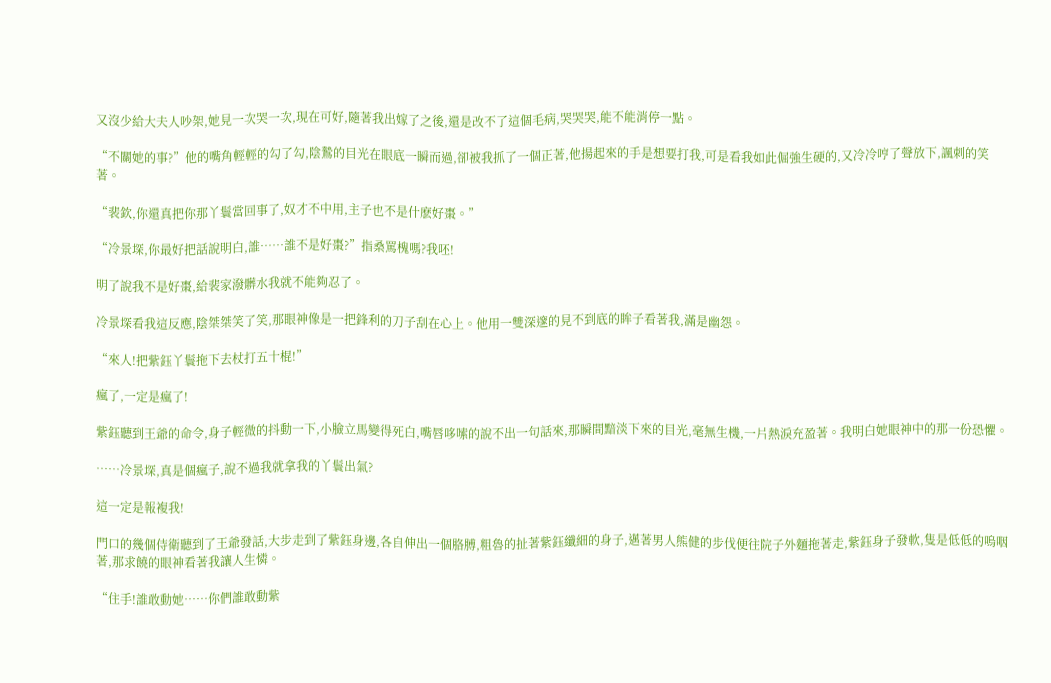又沒少給大夫人吵架,她見一次哭一次,現在可好,隨著我出嫁了之後,還是改不了這個毛病,哭哭哭,能不能消停一點。

“不關她的事?”他的嘴角輕輕的勾了勾,陰鷙的目光在眼底一瞬而過,卻被我抓了一個正著,他揚起來的手是想要打我,可是看我如此倔強生硬的,又冷冷哼了聲放下,諷刺的笑著。

“裴欽,你還真把你那丫鬟當回事了,奴才不中用,主子也不是什麽好棗。”

“冷景堔,你最好把話說明白,誰……誰不是好棗?”指桑罵槐嗎?我呸!

明了說我不是好棗,給裴家潑髒水我就不能夠忍了。

冷景堔看我這反應,陰桀桀笑了笑,那眼神像是一把鋒利的刀子刮在心上。他用一雙深邃的見不到底的眸子看著我,滿是幽怨。

“來人!把紫鈺丫鬟拖下去杖打五十棍!”

瘋了,一定是瘋了!

紫鈺聽到王爺的命令,身子輕微的抖動一下,小臉立馬變得死白,嘴唇哆嗦的說不出一句話來,那瞬間黯淡下來的目光,毫無生機,一片熱淚充盈著。我明白她眼神中的那一份恐懼。

……冷景堔,真是個瘋子,說不過我就拿我的丫鬟出氣?

這一定是報複我!

門口的幾個侍衛聽到了王爺發話,大步走到了紫鈺身邊,各自伸出一個胳膊,粗魯的扯著紫鈺纖細的身子,邁著男人熊健的步伐便往院子外麵拖著走,紫鈺身子發軟,隻是低低的嗚咽著,那求饒的眼神看著我讓人生憐。

“住手!誰敢動她……你們誰敢動紫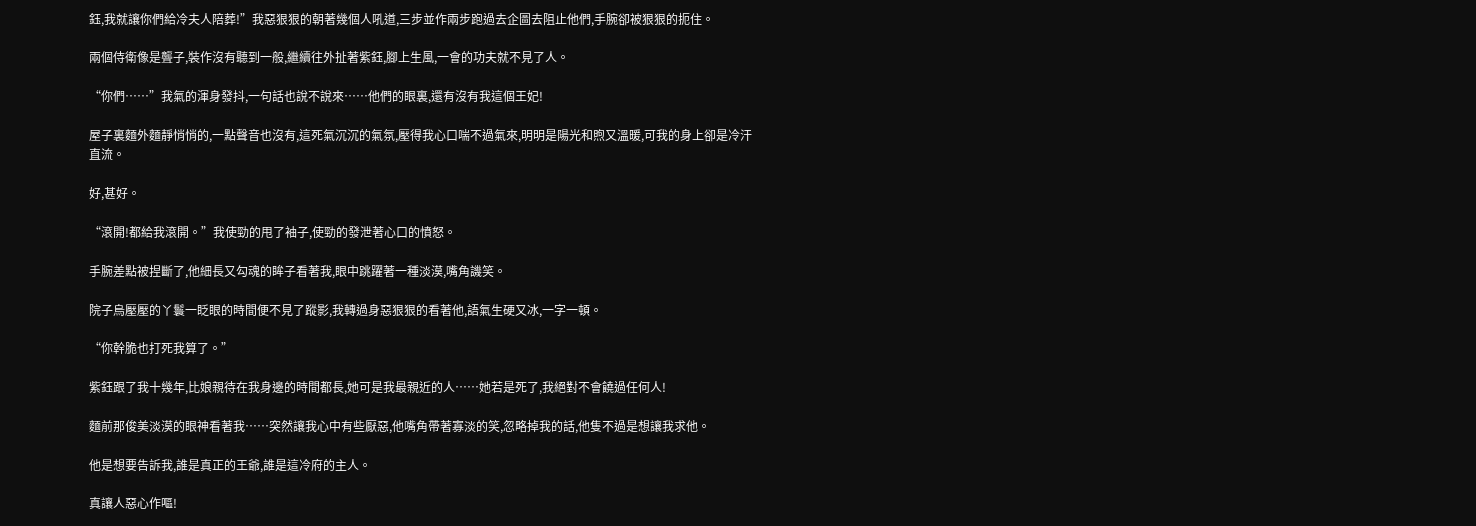鈺,我就讓你們給冷夫人陪葬!”我惡狠狠的朝著幾個人吼道,三步並作兩步跑過去企圖去阻止他們,手腕卻被狠狠的扼住。

兩個侍衛像是聾子,裝作沒有聽到一般,繼續往外扯著紫鈺,腳上生風,一會的功夫就不見了人。

“你們……”我氣的渾身發抖,一句話也說不說來……他們的眼裏,還有沒有我這個王妃!

屋子裏麵外麵靜悄悄的,一點聲音也沒有,這死氣沉沉的氣氛,壓得我心口喘不過氣來,明明是陽光和煦又溫暖,可我的身上卻是冷汗直流。

好,甚好。

“滾開!都給我滾開。”我使勁的甩了袖子,使勁的發泄著心口的憤怒。

手腕差點被捏斷了,他細長又勾魂的眸子看著我,眼中跳躍著一種淡漠,嘴角譏笑。

院子烏壓壓的丫鬟一眨眼的時間便不見了蹤影,我轉過身惡狠狠的看著他,語氣生硬又冰,一字一頓。

“你幹脆也打死我算了。”

紫鈺跟了我十幾年,比娘親待在我身邊的時間都長,她可是我最親近的人……她若是死了,我絕對不會饒過任何人!

麵前那俊美淡漠的眼神看著我……突然讓我心中有些厭惡,他嘴角帶著寡淡的笑,忽略掉我的話,他隻不過是想讓我求他。

他是想要告訴我,誰是真正的王爺,誰是這冷府的主人。

真讓人惡心作嘔!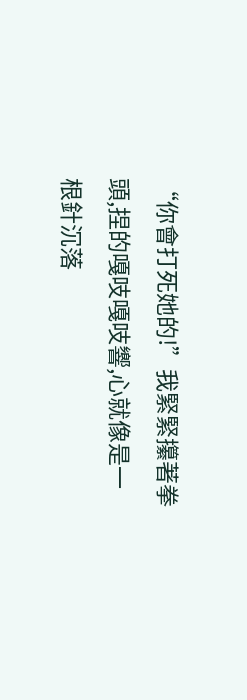“你會打死她的!”我緊緊攥著拳頭,捏的嘎吱嘎吱響,心就像是一根針沉落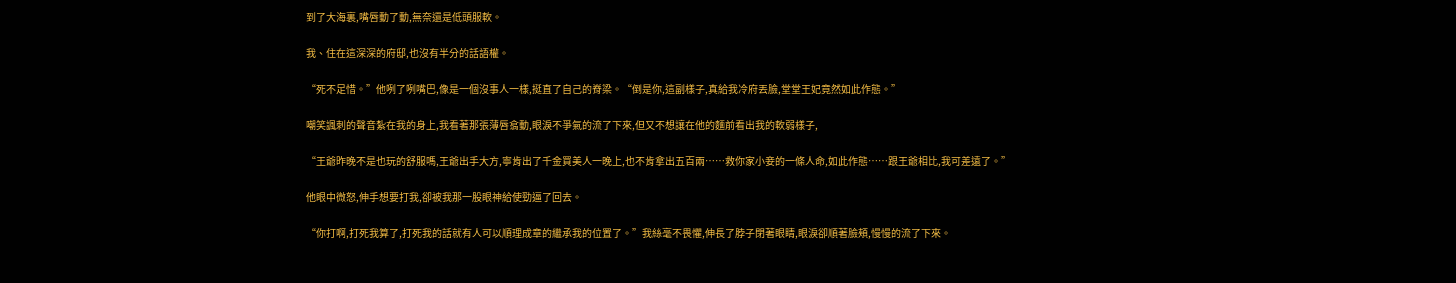到了大海裏,嘴唇動了動,無奈還是低頭服軟。

我、住在這深深的府邸,也沒有半分的話語權。

“死不足惜。”他咧了咧嘴巴,像是一個沒事人一樣,挺直了自己的脊梁。“倒是你,這副樣子,真給我冷府丟臉,堂堂王妃竟然如此作態。”

嘲笑諷刺的聲音紮在我的身上,我看著那張薄唇翕動,眼淚不爭氣的流了下來,但又不想讓在他的麵前看出我的軟弱樣子,

“王爺昨晚不是也玩的舒服嗎,王爺出手大方,寧肯出了千金買美人一晚上,也不肯拿出五百兩……救你家小妾的一條人命,如此作態……跟王爺相比,我可差遠了。”

他眼中微怒,伸手想要打我,卻被我那一股眼神給使勁逼了回去。

“你打啊,打死我算了,打死我的話就有人可以順理成章的繼承我的位置了。”我絲毫不畏懼,伸長了脖子閉著眼睛,眼淚卻順著臉頰,慢慢的流了下來。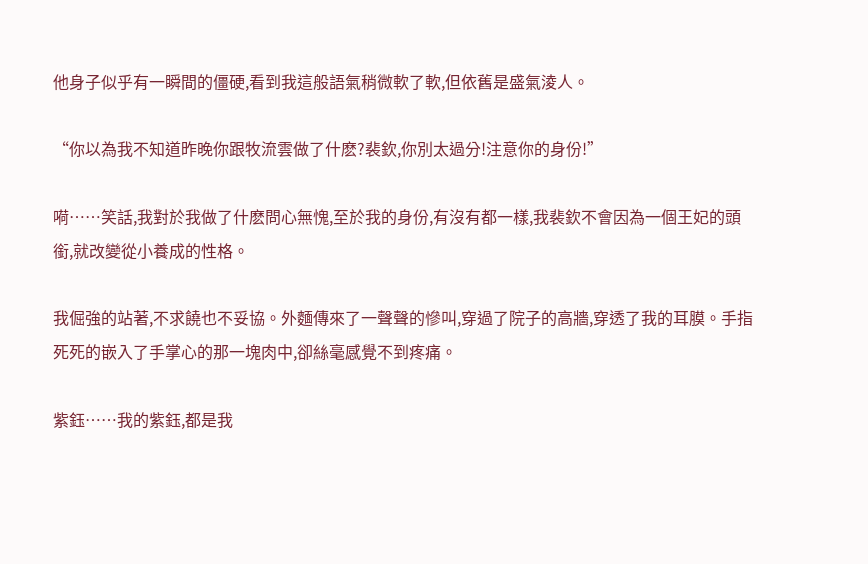他身子似乎有一瞬間的僵硬,看到我這般語氣稍微軟了軟,但依舊是盛氣淩人。

“你以為我不知道昨晚你跟牧流雲做了什麽?裴欽,你別太過分!注意你的身份!”

嗬……笑話,我對於我做了什麽問心無愧,至於我的身份,有沒有都一樣,我裴欽不會因為一個王妃的頭銜,就改變從小養成的性格。

我倔強的站著,不求饒也不妥協。外麵傳來了一聲聲的慘叫,穿過了院子的高牆,穿透了我的耳膜。手指死死的嵌入了手掌心的那一塊肉中,卻絲毫感覺不到疼痛。

紫鈺……我的紫鈺,都是我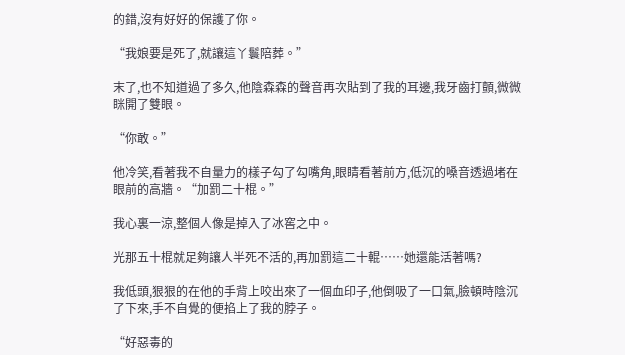的錯,沒有好好的保護了你。

“我娘要是死了,就讓這丫鬟陪葬。”

末了,也不知道過了多久,他陰森森的聲音再次貼到了我的耳邊,我牙齒打顫,微微眯開了雙眼。

“你敢。”

他冷笑,看著我不自量力的樣子勾了勾嘴角,眼睛看著前方,低沉的嗓音透過堵在眼前的高牆。“加罰二十棍。”

我心裏一涼,整個人像是掉入了冰窖之中。

光那五十棍就足夠讓人半死不活的,再加罰這二十輥……她還能活著嗎?

我低頭,狠狠的在他的手背上咬出來了一個血印子,他倒吸了一口氣,臉頓時陰沉了下來,手不自覺的便掐上了我的脖子。

“好惡毒的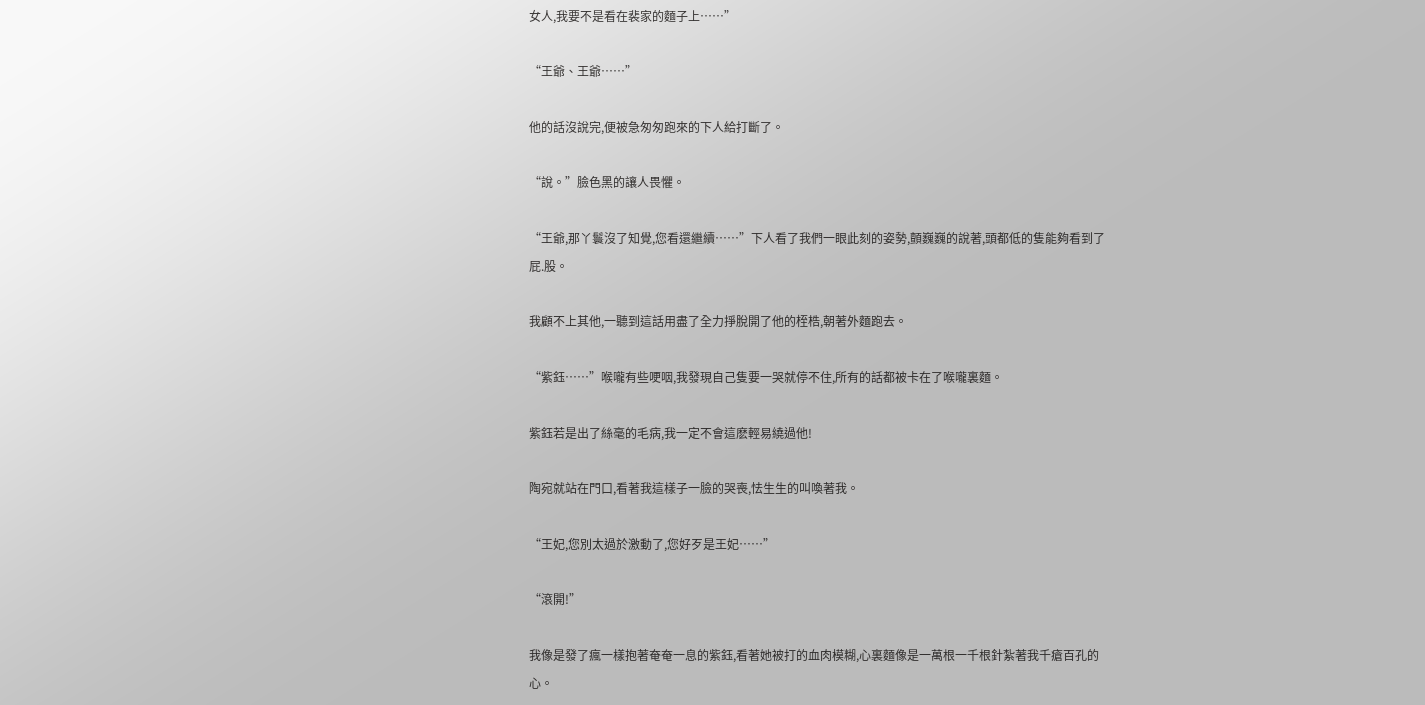女人,我要不是看在裴家的麵子上……”

“王爺、王爺……”

他的話沒說完,便被急匆匆跑來的下人給打斷了。

“說。”臉色黑的讓人畏懼。

“王爺,那丫鬟沒了知覺,您看還繼續……”下人看了我們一眼此刻的姿勢,顫巍巍的說著,頭都低的隻能夠看到了屁.股。

我顧不上其他,一聽到這話用盡了全力掙脫開了他的桎梏,朝著外麵跑去。

“紫鈺……”喉嚨有些哽咽,我發現自己隻要一哭就停不住,所有的話都被卡在了喉嚨裏麵。

紫鈺若是出了絲毫的毛病,我一定不會這麽輕易繞過他!

陶宛就站在門口,看著我這樣子一臉的哭喪,怯生生的叫喚著我。

“王妃,您別太過於激動了,您好歹是王妃……”

“滾開!”

我像是發了瘋一樣抱著奄奄一息的紫鈺,看著她被打的血肉模糊,心裏麵像是一萬根一千根針紮著我千瘡百孔的心。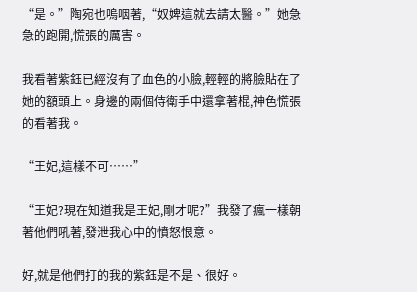“是。”陶宛也嗚咽著,“奴婢這就去請太醫。”她急急的跑開,慌張的厲害。

我看著紫鈺已經沒有了血色的小臉,輕輕的將臉貼在了她的額頭上。身邊的兩個侍衛手中還拿著棍,神色慌張的看著我。

“王妃,這樣不可……”

“王妃?現在知道我是王妃,剛才呢?”我發了瘋一樣朝著他們吼著,發泄我心中的憤怒恨意。

好,就是他們打的我的紫鈺是不是、很好。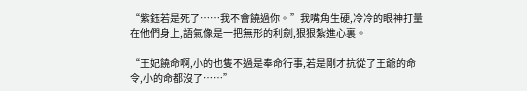“紫鈺若是死了……我不會饒過你。”我嘴角生硬,冷冷的眼神打量在他們身上,語氣像是一把無形的利劍,狠狠紮進心裏。

“王妃饒命啊,小的也隻不過是奉命行事,若是剛才抗從了王爺的命令,小的命都沒了……”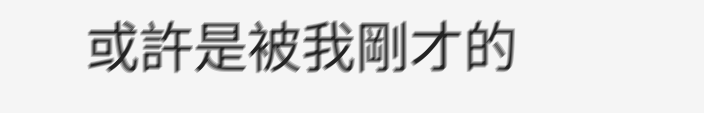或許是被我剛才的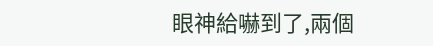眼神給嚇到了,兩個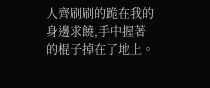人齊刷刷的跪在我的身邊求饒,手中握著的棍子掉在了地上。